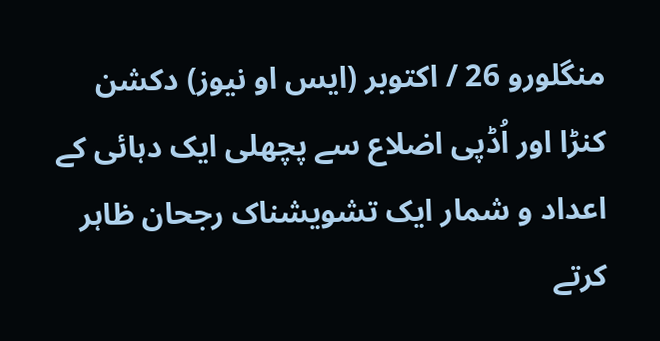منگلورو 26 / اکتوبر (ایس او نیوز) دکشن کنڑا اور اُڈپی اضلاع سے پچھلی ایک دہائی کے اعداد و شمار ایک تشویشناک رجحان ظاہر کرتے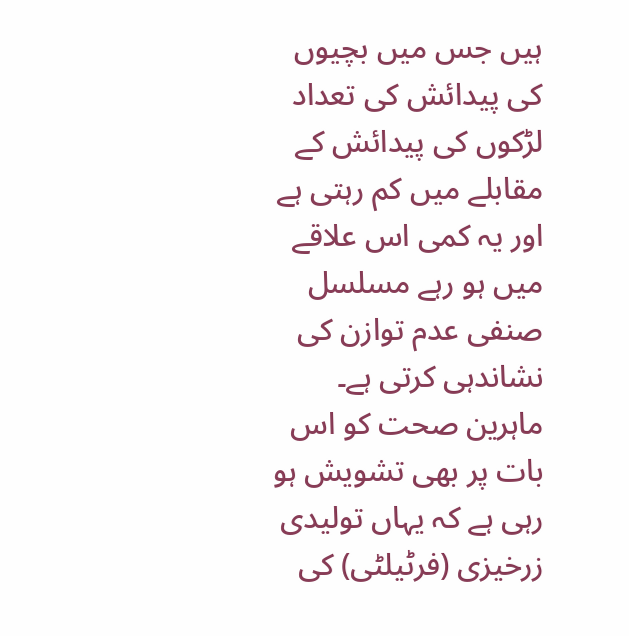ہیں جس میں بچیوں کی پیدائش کی تعداد لڑکوں کی پیدائش کے مقابلے میں کم رہتی ہے اور یہ کمی اس علاقے میں ہو رہے مسلسل صنفی عدم توازن کی نشاندہی کرتی ہے۔
ماہرین صحت کو اس بات پر بھی تشویش ہو رہی ہے کہ یہاں تولیدی زرخیزی (فرٹیلٹی) کی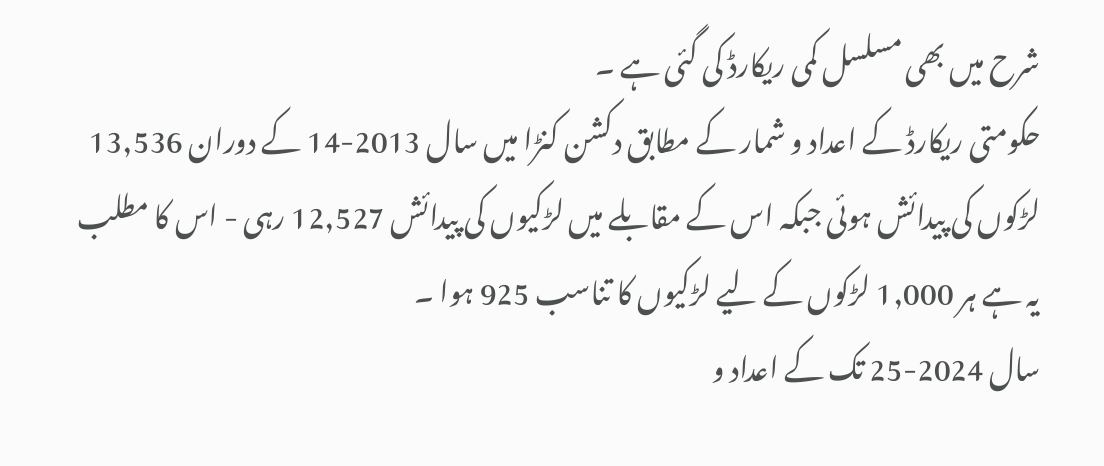شرح میں بھی مسلسل کمی ریکارڈ کی گئی ہے ۔
حکومتی ریکارڈ کے اعداد و شمار کے مطابق دکشن کنڑا میں سال 2013-14 کے دوران 13,536 لڑکوں کی پیدائش ہوئی جبکہ اس کے مقابلے میں لڑکیوں کی پیدائش 12,527 رہی - اس کا مطلب یہ ہے ہر 1,000 لڑکوں کے لیے لڑکیوں کا تناسب 925 ہوا ۔
سال 2024-25 تک کے اعداد و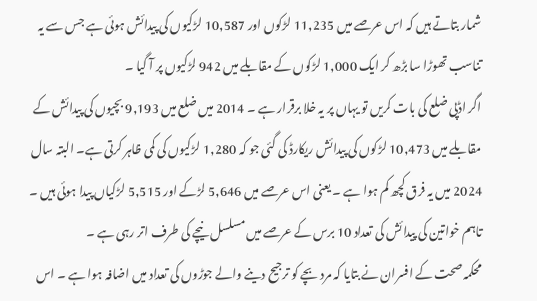شمار بتاتے ہیں کہ اس عرصے میں 11,235 لڑکوں اور 10,587 لڑکیوں کی پیدائش ہوئی ہے جس سے یہ تناسب تھوڑا سا بڑھ کر ایک 1,000 لڑکوں کے مقابلے میں 942 لڑکیوں پر آ گیا ۔
اگر اڈپی ضلع کی بات کریں تو یہاں پر یہ خلا برقرار ہے ۔ 2014 میں ضلع میں 9,193 بچیوں کی پیدائش کے مقابلے میں 10,473 لڑکوں کی پیدائش ریکارڈ کی گئی جو کہ 1,280 لڑکیوں کی کمی ظاہر کرتی ہے۔ البتہ سال 2024 میں یہ فرق کچھ کم ہوا ہے ۔ یعنی اس عرصے میں 5,646 لڑکے اور 5,515 لڑکیاں پیدا ہوئی ہیں ۔ تاہم خواتین کی پیدائش کی تعداد 10 برس کے عرصے میں مسلسل نیچے کی طرف اتر رہی ہے ۔
محکمہ صحت کے افسران نے بتایا کہ مرد بچے کو ترجیح دینے والے جوڑوں کی تعداد میں اضافہ ہوا ہے ۔ اس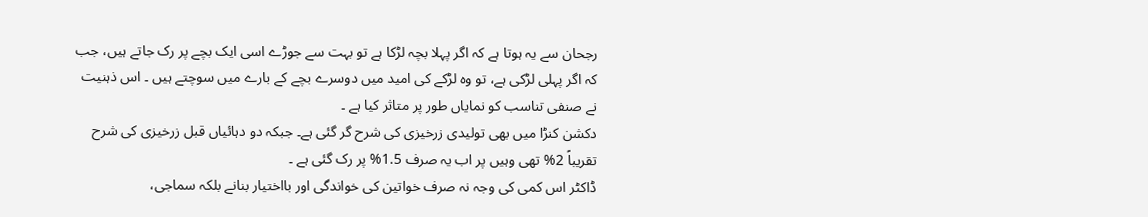رجحان سے یہ ہوتا ہے کہ اگر پہلا بچہ لڑکا ہے تو بہت سے جوڑے اسی ایک بچے پر رک جاتے ہیں، جب کہ اگر پہلی لڑکی ہے، تو وہ لڑکے کی امید میں دوسرے بچے کے بارے میں سوچتے ہیں ۔ اس ذہنیت نے صنفی تناسب کو نمایاں طور پر متاثر کیا ہے ۔
دکشن کنڑا میں بھی تولیدی زرخیزی کی شرح گر گئی ہے۔ جبکہ دو دہائیاں قبل زرخیزی کی شرح تقریباً 2% تھی وہیں پر اب یہ صرف 1.5% پر رک گئی ہے ۔
ڈاکٹر اس کمی کی وجہ نہ صرف خواتین کی خواندگی اور بااختیار بنانے بلکہ سماجی،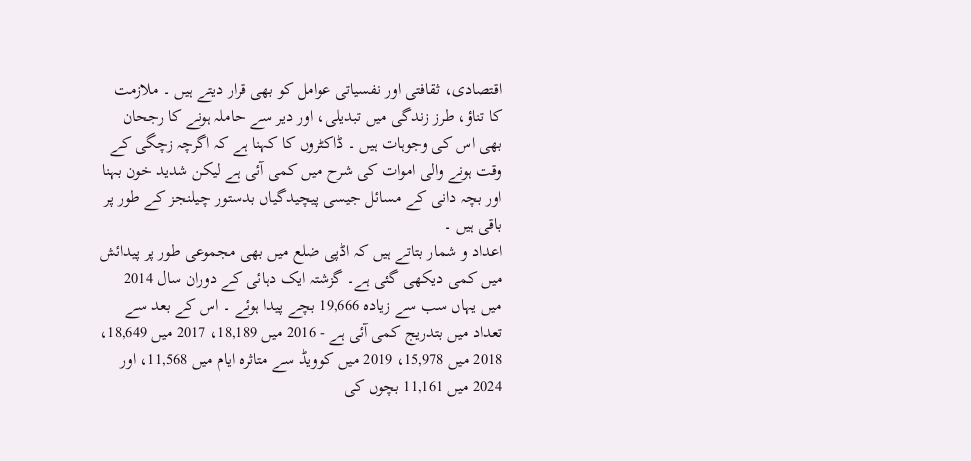اقتصادی، ثقافتی اور نفسیاتی عوامل کو بھی قرار دیتے ہیں ۔ ملازمت کا تناؤ، طرز زندگی میں تبدیلی، اور دیر سے حاملہ ہونے کا رجحان بھی اس کی وجوہات ہیں ۔ ڈاکٹروں کا کہنا ہے کہ اگرچہ زچگی کے وقت ہونے والی اموات کی شرح میں کمی آئی ہے لیکن شدید خون بہنا اور بچہ دانی کے مسائل جیسی پیچیدگیاں بدستور چیلنجز کے طور پر باقی ہیں ۔
اعداد و شمار بتاتے ہیں کہ اڈپی ضلع میں بھی مجموعی طور پر پیدائش میں کمی دیکھی گئی ہے۔ گزشتہ ایک دہائی کے دوران سال 2014 میں یہاں سب سے زیادہ 19,666 بچے پیدا ہوئے ۔ اس کے بعد سے تعداد میں بتدریج کمی آئی ہے - 2016 میں 18,189، 2017 میں 18,649، 2018 میں 15,978، 2019 میں کوویڈ سے متاثرہ ایام میں 11,568، اور 2024 میں 11,161 بچوں کی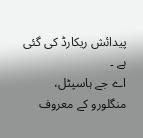پیدائش ریکارڈ کی گئی ہے ۔
اے جے ہاسپٹل، منگلورو کے معروف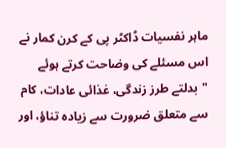ماہر نفسیات ڈاکٹر پی کے کرن کمار نے اس مسئلے کی وضاحت کرتے ہوئے "بدلتے طرز زندگی، غذائی عادات، کام سے متعلق ضرورت سے زیادہ تناؤ، اور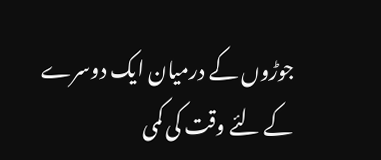جوڑوں کے درمیان ایک دوسرے کے لئے وقت کی کمی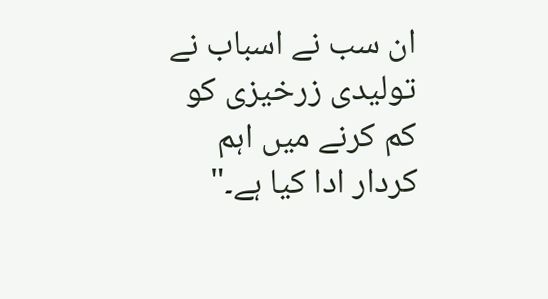ان سب نے اسباب نے تولیدی زرخیزی کو کم کرنے میں اہم کردار ادا کیا ہے۔"